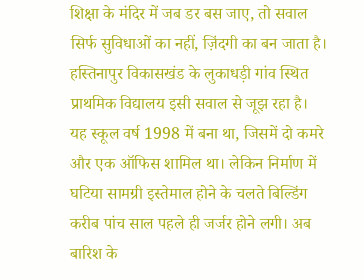शिक्षा के मंदिर में जब डर बस जाए, तो सवाल सिर्फ सुविधाओं का नहीं, ज़िंदगी का बन जाता है। हस्तिनापुर विकासखंड के लुकाधड़ी गांव स्थित प्राथमिक विद्यालय इसी सवाल से जूझ रहा है। यह स्कूल वर्ष 1998 में बना था, जिसमें दो कमरे और एक ऑफिस शामिल था। लेकिन निर्माण में घटिया सामग्री इस्तेमाल होने के चलते बिल्डिंग करीब पांच साल पहले ही जर्जर होने लगी। अब बारिश के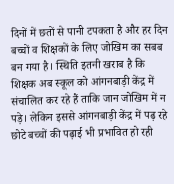दिनों में छतों से पानी टपकता है और हर दिन बच्चों व शिक्षकों के लिए जोखिम का सबब बन गया है। स्थिति इतनी खराब है कि शिक्षक अब स्कूल को आंगनबाड़ी केंद्र में संचालित कर रहे हैं ताकि जान जोखिम में न पड़े। लेकिन इससे आंगनबाड़ी केंद्र में पढ़ रहे छोटे बच्चों की पढ़ाई भी प्रभावित हो रही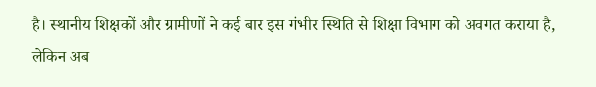है। स्थानीय शिक्षकों और ग्रामीणों ने कई बार इस गंभीर स्थिति से शिक्षा विभाग को अवगत कराया है, लेकिन अब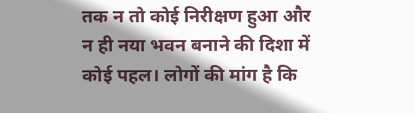तक न तो कोई निरीक्षण हुआ और न ही नया भवन बनाने की दिशा में कोई पहल। लोगों की मांग है कि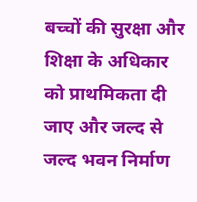बच्चों की सुरक्षा और शिक्षा के अधिकार को प्राथमिकता दी जाए और जल्द से जल्द भवन निर्माण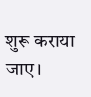शुरू कराया जाए।